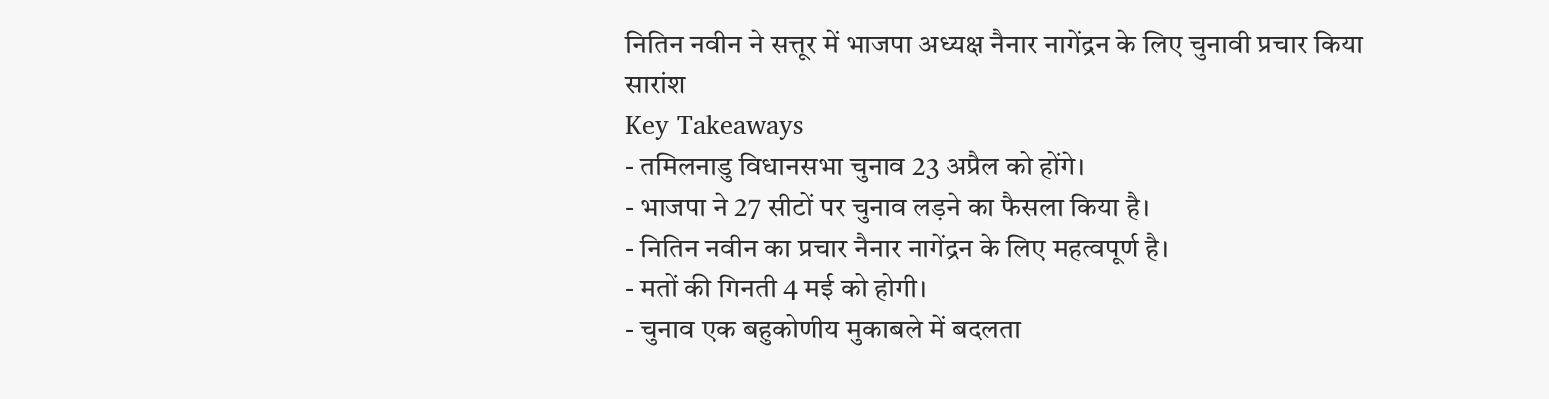नितिन नवीन ने सत्तूर में भाजपा अध्यक्ष नैनार नागेंद्रन के लिए चुनावी प्रचार किया
सारांश
Key Takeaways
- तमिलनाडु विधानसभा चुनाव 23 अप्रैल को होंगे।
- भाजपा ने 27 सीटों पर चुनाव लड़ने का फैसला किया है।
- नितिन नवीन का प्रचार नैनार नागेंद्रन के लिए महत्वपूर्ण है।
- मतों की गिनती 4 मई को होगी।
- चुनाव एक बहुकोणीय मुकाबले में बदलता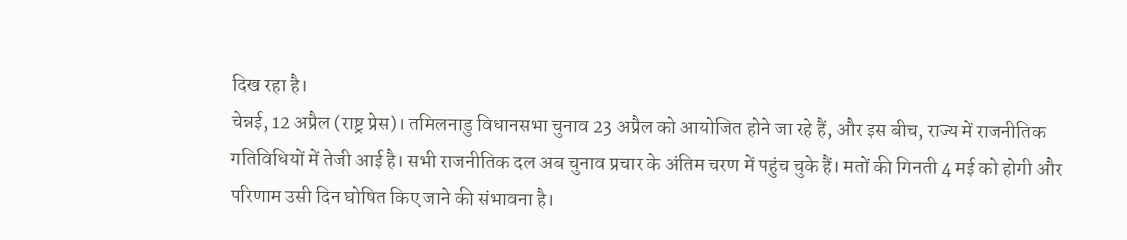दिख रहा है।
चेन्नई, 12 अप्रैल (राष्ट्र प्रेस)। तमिलनाडु विधानसभा चुनाव 23 अप्रैल को आयोजित होने जा रहे हैं, और इस बीच, राज्य में राजनीतिक गतिविधियों में तेजी आई है। सभी राजनीतिक दल अब चुनाव प्रचार के अंतिम चरण में पहुंच चुके हैं। मतों की गिनती 4 मई को होगी और परिणाम उसी दिन घोषित किए जाने की संभावना है।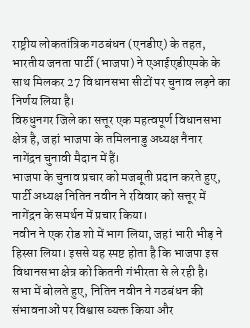राष्ट्रीय लोकतांत्रिक गठबंधन (एनडीए) के तहत, भारतीय जनता पार्टी (भाजपा) ने एआईएडीएमके के साथ मिलकर 27 विधानसभा सीटों पर चुनाव लड़ने का निर्णय लिया है।
विरुधुनगर जिले का सत्तूर एक महत्वपूर्ण विधानसभा क्षेत्र है, जहां भाजपा के तमिलनाडु अध्यक्ष नैनार नागेंद्रन चुनावी मैदान में हैं।
भाजपा के चुनाव प्रचार को मजबूती प्रदान करते हुए, पार्टी अध्यक्ष नितिन नवीन ने रविवार को सत्तूर में नागेंद्रन के समर्थन में प्रचार किया।
नवीन ने एक रोड शो में भाग लिया, जहां भारी भीड़ ने हिस्सा लिया। इससे यह स्पष्ट होता है कि भाजपा इस विधानसभा क्षेत्र को कितनी गंभीरता से ले रही है।
सभा में बोलते हुए, नितिन नवीन ने गठबंधन की संभावनाओं पर विश्वास व्यक्त किया और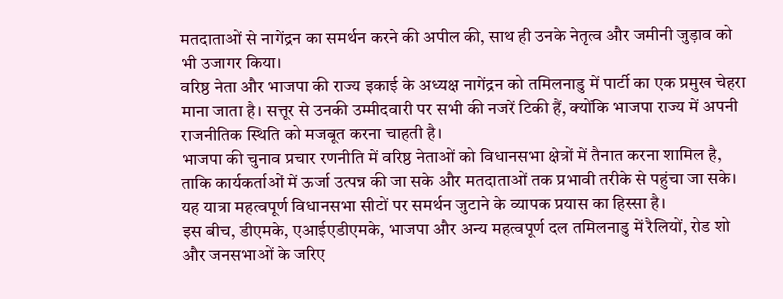मतदाताओं से नागेंद्रन का समर्थन करने की अपील की, साथ ही उनके नेतृत्व और जमीनी जुड़ाव को भी उजागर किया।
वरिष्ठ नेता और भाजपा की राज्य इकाई के अध्यक्ष नागेंद्रन को तमिलनाडु में पार्टी का एक प्रमुख चेहरा माना जाता है। सत्तूर से उनकी उम्मीदवारी पर सभी की नजरें टिकी हैं, क्योंकि भाजपा राज्य में अपनी राजनीतिक स्थिति को मजबूत करना चाहती है।
भाजपा की चुनाव प्रचार रणनीति में वरिष्ठ नेताओं को विधानसभा क्षेत्रों में तैनात करना शामिल है, ताकि कार्यकर्ताओं में ऊर्जा उत्पन्न की जा सके और मतदाताओं तक प्रभावी तरीके से पहुंचा जा सके।
यह यात्रा महत्वपूर्ण विधानसभा सीटों पर समर्थन जुटाने के व्यापक प्रयास का हिस्सा है।
इस बीच, डीएमके, एआईएडीएमके, भाजपा और अन्य महत्वपूर्ण दल तमिलनाडु में रैलियों, रोड शो और जनसभाओं के जरिए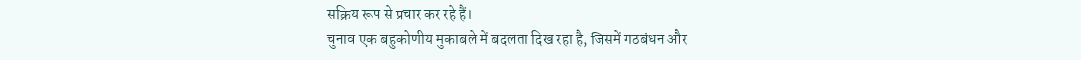सक्रिय रूप से प्रचार कर रहे हैं।
चुनाव एक बहुकोणीय मुकाबले में बदलता दिख रहा है, जिसमें गठबंधन और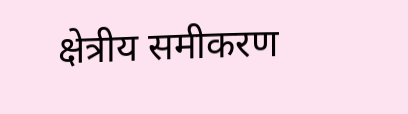क्षेत्रीय समीकरण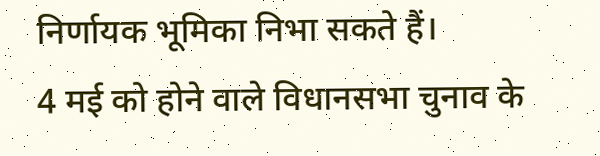निर्णायक भूमिका निभा सकते हैं।
4 मई को होने वाले विधानसभा चुनाव के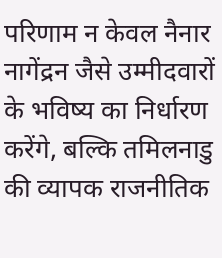परिणाम न केवल नैनार नागेंद्रन जैसे उम्मीदवारों के भविष्य का निर्धारण करेंगे, बल्कि तमिलनाडु की व्यापक राजनीतिक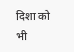दिशा को भी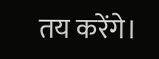तय करेंगे।